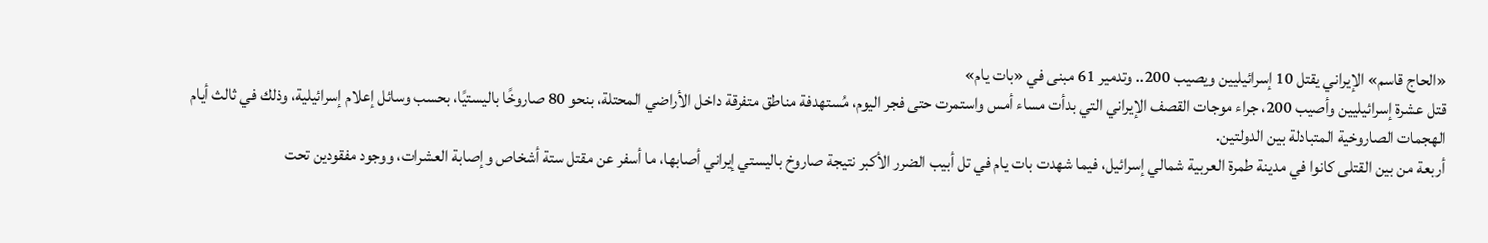«الحاج قاسم» الإيراني يقتل 10 إسرائيليين ويصيب 200.. وتدمير 61 مبنى في «بات يام»
قتل عشرة إسرائيليين وأصيب 200، جراء موجات القصف الإيراني التي بدأت مساء أمس واستمرت حتى فجر اليوم، مُستهدفة مناطق متفرقة داخل الأراضي المحتلة، بنحو 80 صاروخًا باليستيًا، بحسب وسائل إعلام إسرائيلية، وذلك في ثالث أيام الهجمات الصاروخية المتبادلة بين الدولتين.
أربعة من بين القتلى كانوا في مدينة طمرة العربية شمالي إسرائيل، فيما شهدت بات يام في تل أبيب الضرر الأكبر نتيجة صاروخ باليستي إيراني أصابها، ما أسفر عن مقتل ستة أشخاص وإصابة العشرات، ووجود مفقودين تحت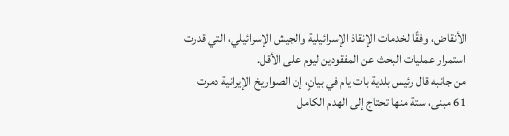الأنقاض، وفقًا لخدمات الإنقاذ الإسرائيلية والجيش الإسرائيلي، التي قدرت استمرار عمليات البحث عن المفقودين ليوم على الأقل.
من جانبه قال رئيس بلدية بات يام في بيانٍ، إن الصواريخ الإيرانية دمرت 61 مبنى، ستة منها تحتاج إلى الهدم الكامل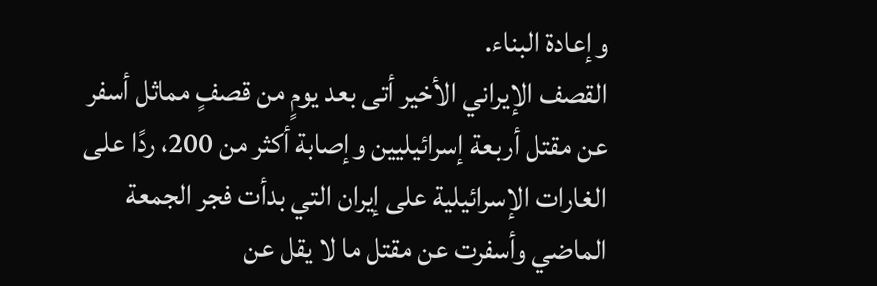وإعادة البناء.
القصف الإيراني الأخير أتى بعد يومٍ من قصفٍ مماثل أسفر عن مقتل أربعة إسرائيليين وإصابة أكثر من 200، ردًا على الغارات الإسرائيلية على إيران التي بدأت فجر الجمعة الماضي وأسفرت عن مقتل ما لا يقل عن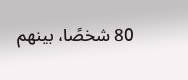80 شخصًا، بينهم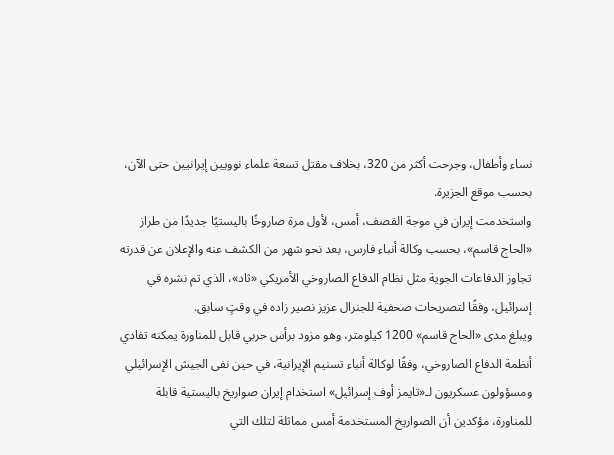نساء وأطفال، وجرحت أكثر من 320، بخلاف مقتل تسعة علماء نوويين إيرانيين حتى الآن، بحسب موقع الجزيرة.
واستخدمت إيران في موجة القصف، أمس، لأول مرة صاروخًا باليستيًا جديدًا من طراز «الحاج قاسم»، بحسب وكالة أنباء فارس، بعد نحو شهر من الكشف عنه والإعلان عن قدرته تجاوز الدفاعات الجوية مثل نظام الدفاع الصاروخي الأمريكي «ثاد»، الذي تم نشره في إسرائيل، وفقًا لتصريحات صحفية للجنرال عزيز نصير زاده في وقتٍ سابق.
ويبلغ مدى «الحاج قاسم» 1200 كيلومتر، وهو مزود برأس حربي قابل للمناورة يمكنه تفادي أنظمة الدفاع الصاروخي، وفقًا لوكالة أنباء تسنيم الإيرانية، في حين نفى الجيش الإسرائيلي ومسؤولون عسكريون لـ«تايمز أوف إسرائيل» استخدام إيران صواريخ باليستية قابلة للمناورة، مؤكدين أن الصواريخ المستخدمة أمس مماثلة لتلك التي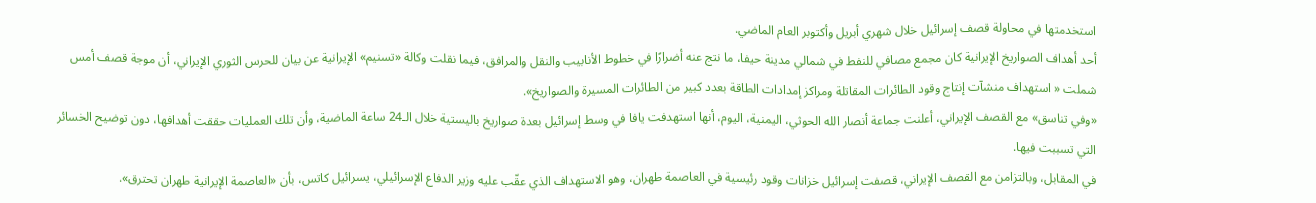استخدمتها في محاولة قصف إسرائيل خلال شهري أبريل وأكتوبر العام الماضي.
أحد أهداف الصواريخ الإيرانية كان مجمع مصافي للنفط في شمالي مدينة حيفا، ما نتج عنه أضرارًا في خطوط الأنابيب والنقل والمرافق، فيما نقلت وكالة «تسنيم» الإيرانية عن بيان للحرس الثوري الإيراني، أن موجة قصف أمس شملت « استهداف منشآت إنتاج وقود الطائرات المقاتلة ومراكز إمدادات الطاقة بعدد كبير من الطائرات المسيرة والصواريخ».
«وفي تناسق» مع القصف الإيراني، أعلنت جماعة أنصار الله الحوثي، اليمنية، اليوم، أنها استهدفت يافا في وسط إسرائيل بعدة صواريخ باليستية خلال الـ24 ساعة الماضية، وأن تلك العمليات حققت أهدافها، دون توضيح الخسائر التي تسببت فيها.
في المقابل، وبالتزامن مع القصف الإيراني، قصفت إسرائيل خزانات وقود رئيسية في العاصمة طهران، وهو الاستهداف الذي عقّب عليه وزير الدفاع الإسرائيلي، يسرائيل كاتس، بأن «العاصمة الإيرانية طهران تحترق».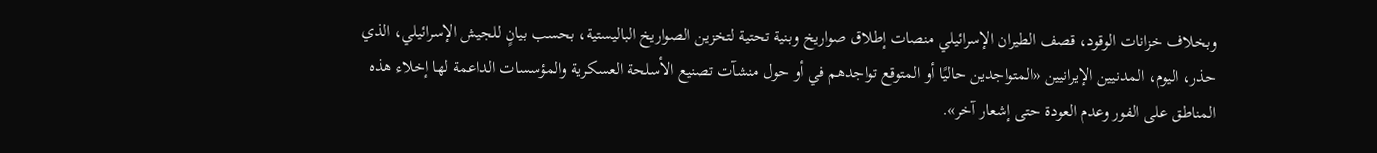وبخلاف خزانات الوقود، قصف الطيران الإسرائيلي منصات إطلاق صواريخ وبنية تحتية لتخزين الصواريخ الباليستية، بحسب بيانٍ للجيش الإسرائيلي، الذي حذر، اليوم، المدنيين الإيرانيين «المتواجدين حاليًا أو المتوقع تواجدهم في أو حول منشآت تصنيع الأسلحة العسكرية والمؤسسات الداعمة لها إخلاء هذه المناطق على الفور وعدم العودة حتى إشعار آخر».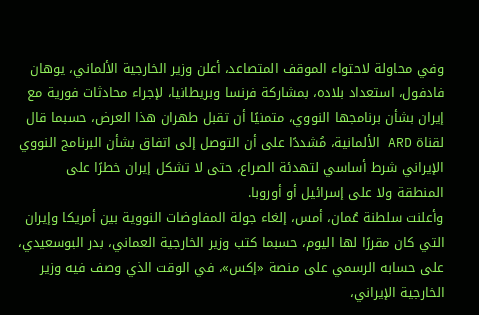وفي محاولة لاحتواء الموقف المتصاعد، أعلن وزير الخارجية الألماني، يوهان فادفول، استعداد بلاده، بمشاركة فرنسا وبريطانيا، لإجراء محادثات فورية مع إيران بشأن برنامجها النووي، متمنيًا أن تقبل طهران هذا العرض، حسبما قال لقناة ARD الألمانية، مُشددًا على أن التوصل إلى اتفاق بشأن البرنامج النووي الإيراني شرط أساسي لتهدئة الصراع، حتى لا تشكل إيران خطرًا على المنطقة ولا على إسرائيل أو أوروبا.
وأعلنت سلطنة عُمان، أمس، إلغاء جولة المفاوضات النووية بين أمريكا وإيران التي كان مقررًا لها اليوم، حسبما كتب وزير الخارجية العماني، بدر البوسعيدي، على حسابه الرسمي على منصة «إكس»، في الوقت الذي وصف فيه وزير الخارجية الإيراني،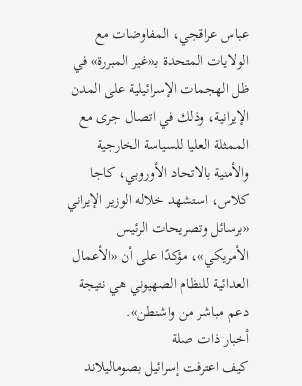عباس عراقجي، المفاوضات مع الولايات المتحدة بـ«غير المبررة» في ظل الهجمات الإسرائيلية على المدن الإيرانية، وذلك في اتصال جرى مع الممثلة العليا للسياسة الخارجية والأمنية بالاتحاد الأوروبي، كاجا كلاس، استشهد خلاله الوزير الإيراني «برسائل وتصريحات الرئيس الأمريكي»، مؤكدًا على أن «الأعمال العدائية للنظام الصهيوني هي نتيجة دعم مباشر من واشنطن».
أخبار ذات صلة
كيف اعترفت إسرائيل بصوماليلاند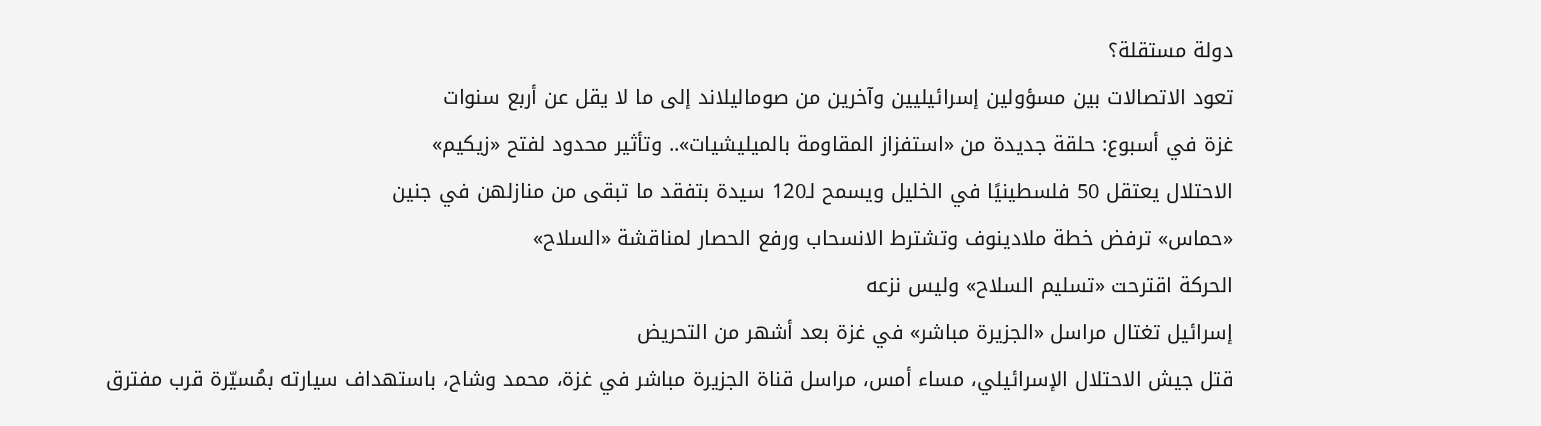دولة مستقلة؟
تعود الاتصالات بين مسؤولين إسرائيليين وآخرين من صوماليلاند إلى ما لا يقل عن أربع سنوات
غزة في أسبوع: حلقة جديدة من «استفزاز المقاومة بالميليشيات».. وتأثير محدود لفتح «زيكيم»
الاحتلال يعتقل 50 فلسطينيًا في الخليل ويسمح لـ120 سيدة بتفقد ما تبقى من منازلهن في جنين
«حماس» ترفض خطة ملادينوف وتشترط الانسحاب ورفع الحصار لمناقشة «السلاح»
الحركة اقترحت «تسليم السلاح» وليس نزعه
إسرائيل تغتال مراسل «الجزيرة مباشر» في غزة بعد أشهر من التحريض
قتل جيش الاحتلال الإسرائيلي، مساء أمس، مراسل قناة الجزيرة مباشر في غزة، محمد وشاح، باستهداف سيارته بمُسيّرة قرب مفترق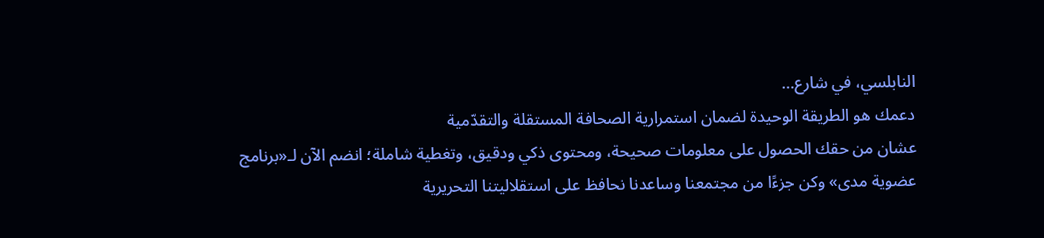النابلسي، في شارع…
دعمك هو الطريقة الوحيدة لضمان استمرارية الصحافة المستقلة والتقدّمية
عشان من حقك الحصول على معلومات صحيحة، ومحتوى ذكي ودقيق، وتغطية شاملة؛ انضم الآن لـ«برنامج عضوية مدى» وكن جزءًا من مجتمعنا وساعدنا نحافظ على استقلاليتنا التحريرية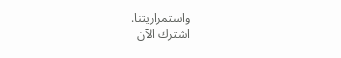واستمراريتنا.
اشترك الآن